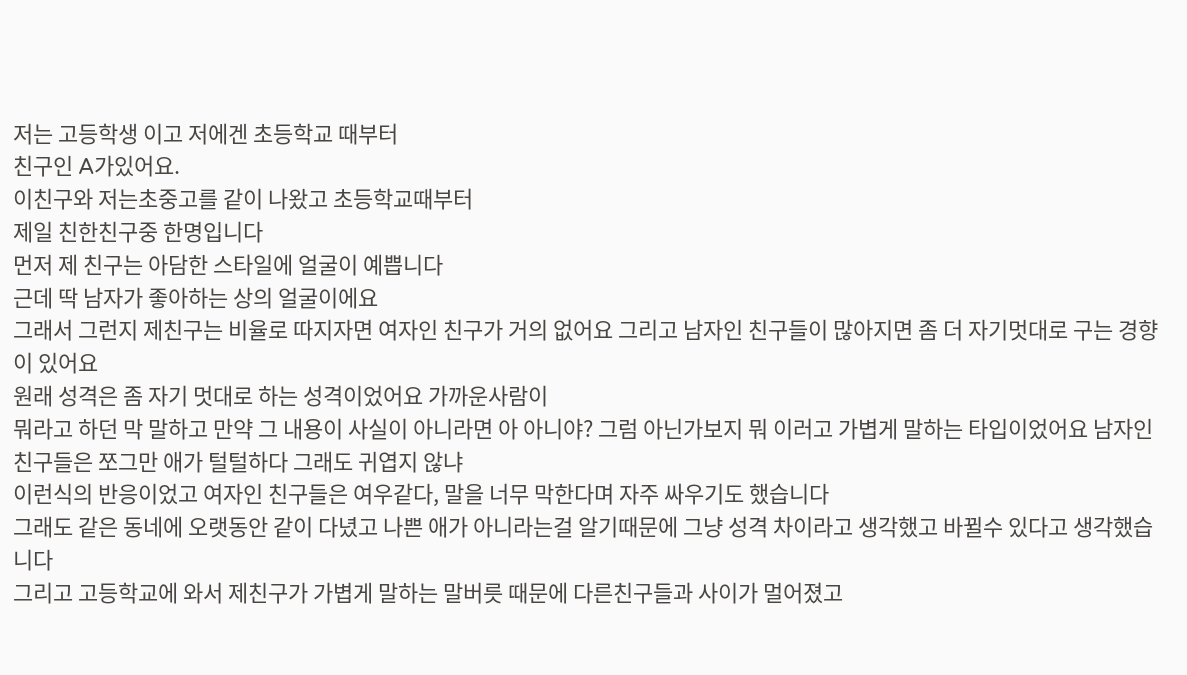저는 고등학생 이고 저에겐 초등학교 때부터
친구인 A가있어요.
이친구와 저는초중고를 같이 나왔고 초등학교때부터
제일 친한친구중 한명입니다
먼저 제 친구는 아담한 스타일에 얼굴이 예쁩니다
근데 딱 남자가 좋아하는 상의 얼굴이에요
그래서 그런지 제친구는 비율로 따지자면 여자인 친구가 거의 없어요 그리고 남자인 친구들이 많아지면 좀 더 자기멋대로 구는 경향이 있어요
원래 성격은 좀 자기 멋대로 하는 성격이었어요 가까운사람이
뭐라고 하던 막 말하고 만약 그 내용이 사실이 아니라면 아 아니야? 그럼 아닌가보지 뭐 이러고 가볍게 말하는 타입이었어요 남자인 친구들은 쪼그만 애가 털털하다 그래도 귀엽지 않냐
이런식의 반응이었고 여자인 친구들은 여우같다, 말을 너무 막한다며 자주 싸우기도 했습니다
그래도 같은 동네에 오랫동안 같이 다녔고 나쁜 애가 아니라는걸 알기때문에 그냥 성격 차이라고 생각했고 바뀔수 있다고 생각했습니다
그리고 고등학교에 와서 제친구가 가볍게 말하는 말버릇 때문에 다른친구들과 사이가 멀어졌고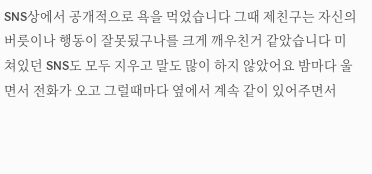SNS상에서 공개적으로 욕을 먹었습니다 그때 제친구는 자신의 버릇이나 행동이 잘못됬구나를 크게 깨우친거 같았습니다 미쳐있던 SNS도 모두 지우고 말도 많이 하지 않았어요 밤마다 울면서 전화가 오고 그럴때마다 옆에서 계속 같이 있어주면서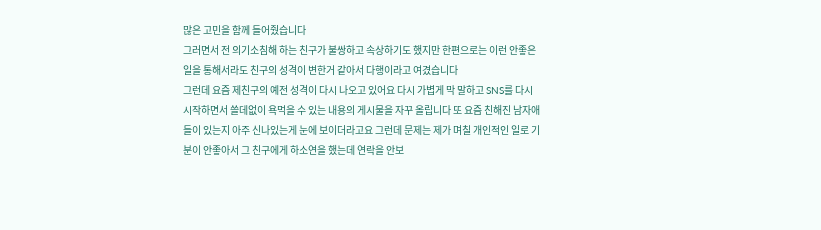많은 고민을 함께 들어줬습니다
그러면서 전 의기소침해 하는 친구가 불쌍하고 속상하기도 했지만 한편으로는 이런 안좋은일을 통해서라도 친구의 성격이 변한거 같아서 다행이라고 여겼습니다
그런데 요즘 제친구의 예전 성격이 다시 나오고 있어요 다시 가볍게 막 말하고 SNS를 다시 시작하면서 쓸데없이 욕먹을 수 있는 내용의 게시물을 자꾸 올립니다 또 요즘 친해진 남자애들이 있는지 아주 신나있는게 눈에 보이더라고요 그런데 문제는 제가 며칠 개인적인 일로 기분이 안좋아서 그 친구에게 하소연을 했는데 연락을 안보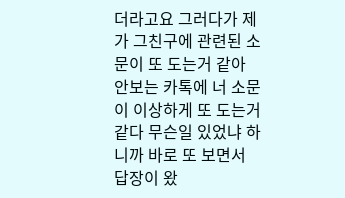더라고요 그러다가 제가 그친구에 관련된 소문이 또 도는거 같아 안보는 카톡에 너 소문이 이상하게 또 도는거 같다 무슨일 있었냐 하니까 바로 또 보면서 답장이 왔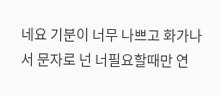네요 기분이 너무 나쁘고 화가나서 문자로 넌 너필요할때만 연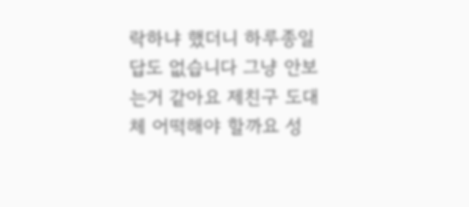락하냐 했더니 하루종일 답도 없습니다 그냥 안보는거 같아요 제친구 도대체 어떡해야 할까요 성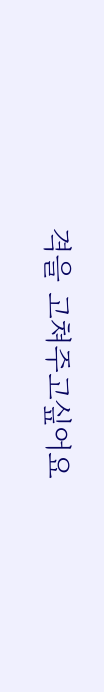격을 고쳐주고싶어요